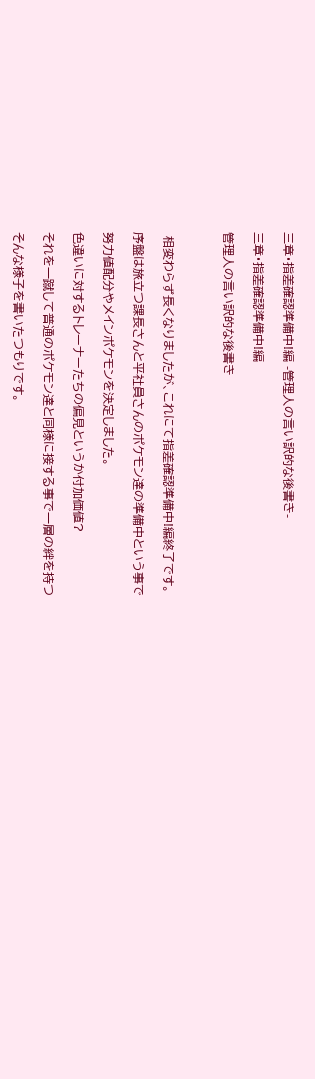三章・指差確認準備中!編 -管理人の言い訳的な後書き-

三章・指差確認準備中!編

管理人の言い訳的な後書き



 相変わらず長くなりましたが、これにて指差確認準備中!編終了です。

序盤は旅立つ課長さんと平社員さんのポケモン達の準備中という事で

努力値配分やメインポケモンを決定しました。

色違いに対するトレーナーたちの偏見というか付加価値?

それを一蹴して普通のポケモン達と同様に接する事で一層の絆を持つ

そんな様子を書いたつもりです。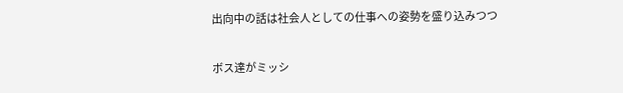出向中の話は社会人としての仕事への姿勢を盛り込みつつ

ボス達がミッシ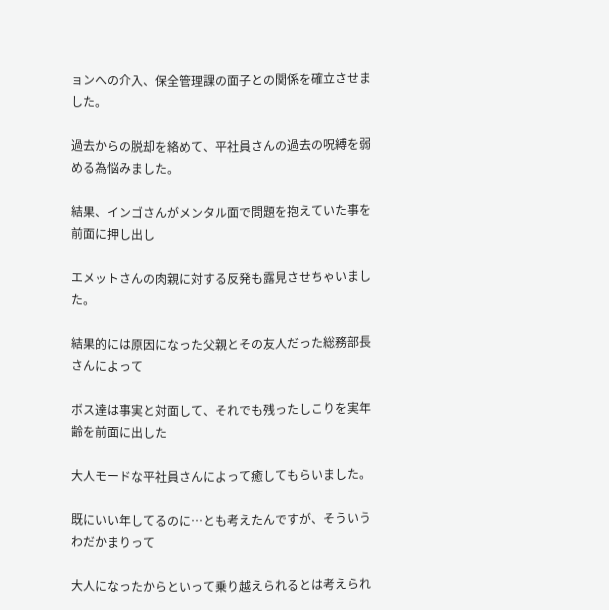ョンへの介入、保全管理課の面子との関係を確立させました。

過去からの脱却を絡めて、平社員さんの過去の呪縛を弱める為悩みました。

結果、インゴさんがメンタル面で問題を抱えていた事を前面に押し出し

エメットさんの肉親に対する反発も露見させちゃいました。

結果的には原因になった父親とその友人だった総務部長さんによって

ボス達は事実と対面して、それでも残ったしこりを実年齢を前面に出した

大人モードな平社員さんによって癒してもらいました。

既にいい年してるのに…とも考えたんですが、そういうわだかまりって

大人になったからといって乗り越えられるとは考えられ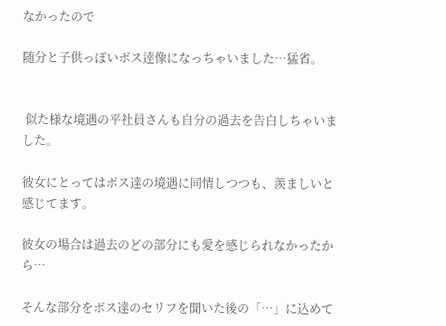なかったので

随分と子供っぽいボス逹像になっちゃいました…猛省。


 似た様な境遇の平社員さんも自分の過去を告白しちゃいました。

彼女にとってはボス達の境遇に同情しつつも、羨ましいと感じてます。

彼女の場合は過去のどの部分にも愛を感じられなかったから…

そんな部分をボス達のセリフを聞いた後の「…」に込めて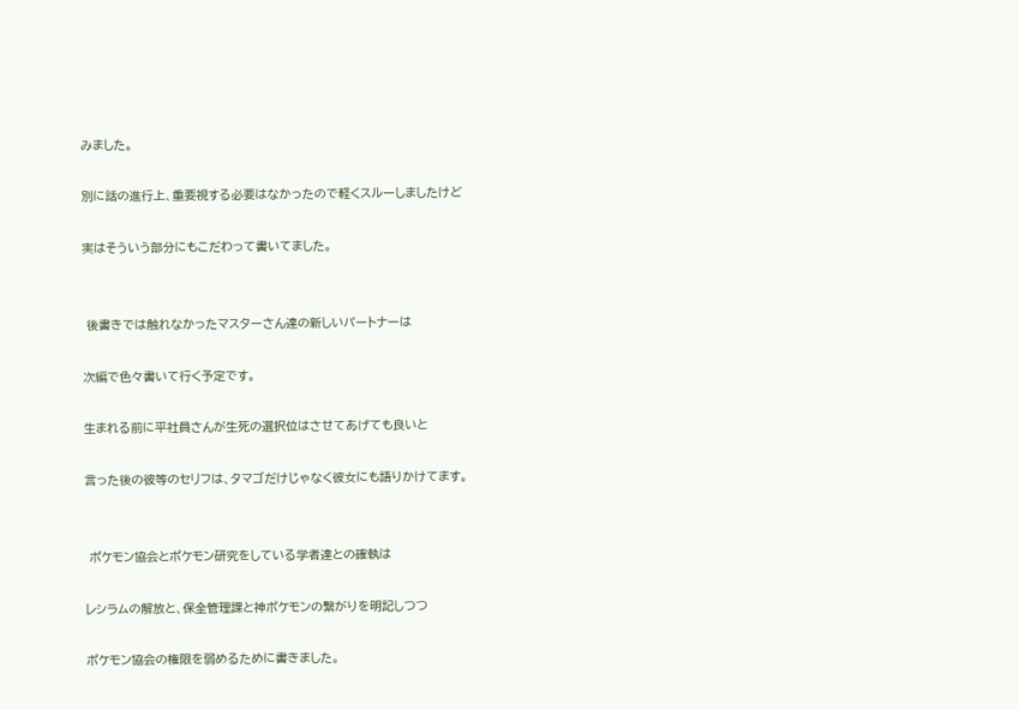みました。

別に話の進行上、重要視する必要はなかったので軽くスルーしましたけど

実はそういう部分にもこだわって書いてました。


 後書きでは触れなかったマスターさん達の新しいパートナーは

次編で色々書いて行く予定です。

生まれる前に平社員さんが生死の選択位はさせてあげても良いと

言った後の彼等のセリフは、タマゴだけじゃなく彼女にも語りかけてます。


 ポケモン協会とポケモン研究をしている学者達との確執は

レシラムの解放と、保全管理課と神ポケモンの繋がりを明記しつつ

ポケモン協会の権限を弱めるために書きました。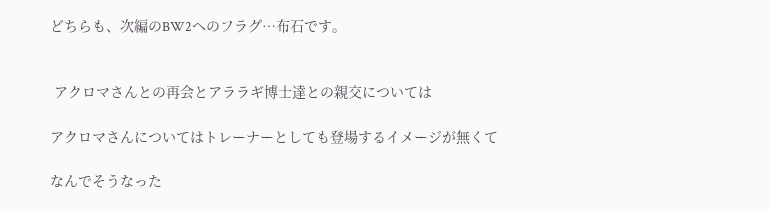どちらも、次編のBW2へのフラグ…布石です。


 アクロマさんとの再会とアララギ博士達との親交については

アクロマさんについてはトレーナーとしても登場するイメージが無くて

なんでそうなった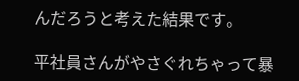んだろうと考えた結果です。

平社員さんがやさぐれちゃって暴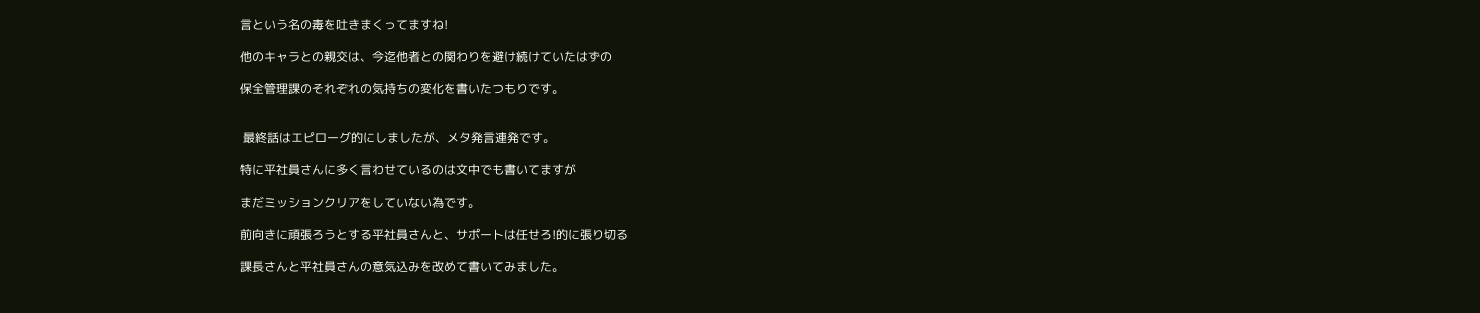言という名の毒を吐きまくってますね!

他のキャラとの親交は、今迄他者との関わりを避け続けていたはずの

保全管理課のそれぞれの気持ちの変化を書いたつもりです。


 最終話はエピローグ的にしましたが、メタ発言連発です。

特に平社員さんに多く言わせているのは文中でも書いてますが

まだミッションクリアをしていない為です。

前向きに頑張ろうとする平社員さんと、サポートは任せろ!的に張り切る

課長さんと平社員さんの意気込みを改めて書いてみました。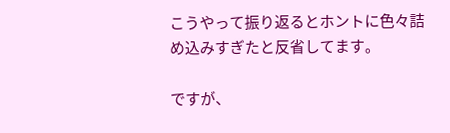こうやって振り返るとホントに色々詰め込みすぎたと反省してます。

ですが、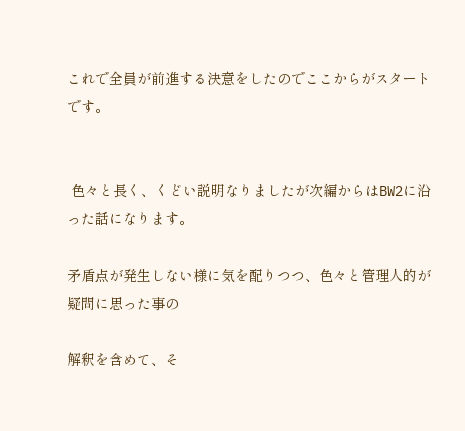これで全員が前進する決意をしたのでここからがスタートです。


 色々と長く、くどい説明なりましたが次編からはBW2に沿った話になります。

矛盾点が発生しない様に気を配りつつ、色々と管理人的が疑問に思った事の

解釈を含めて、そ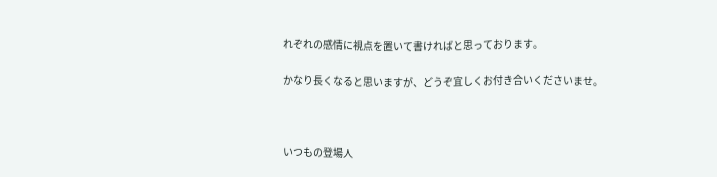れぞれの感情に視点を置いて書ければと思っております。

かなり長くなると思いますが、どうぞ宜しくお付き合いくださいませ。



いつもの登場人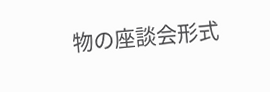物の座談会形式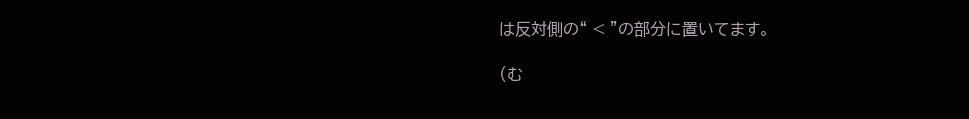は反対側の“ < ”の部分に置いてます。

(む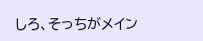しろ、そっちがメイン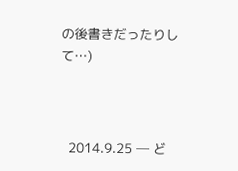の後書きだったりして…)



  2014.9.25 ─ ど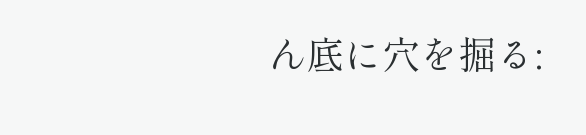ん底に穴を掘る: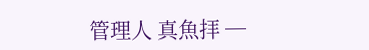管理人 真魚拝 ─